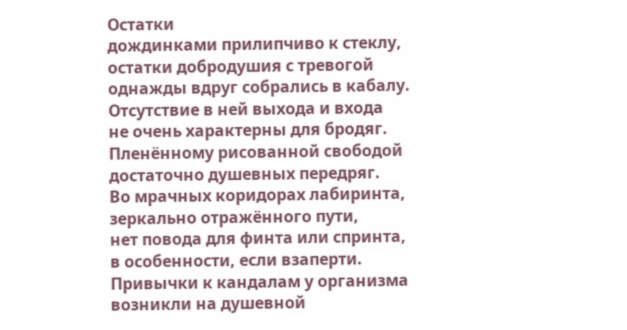Остатки
дождинками прилипчиво к стеклу,
остатки добродушия с тревогой
однажды вдруг собрались в кабалу.
Отсутствие в ней выхода и входа
не очень характерны для бродяг.
Пленённому рисованной свободой
достаточно душевных передряг.
Во мрачных коридорах лабиринта,
зеркально отражённого пути,
нет повода для финта или спринта,
в особенности, если взаперти.
Привычки к кандалам у организма
возникли на душевной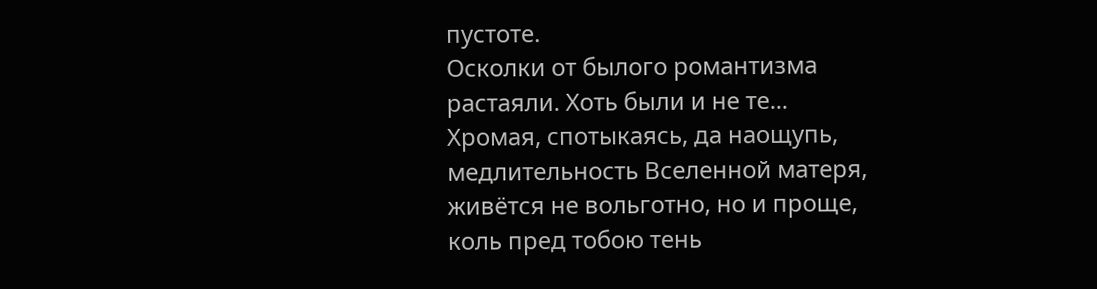пустоте.
Осколки от былого романтизма
растаяли. Хоть были и не те...
Хромая, спотыкаясь, да наощупь,
медлительность Вселенной матеря,
живётся не вольготно, но и проще,
коль пред тобою тень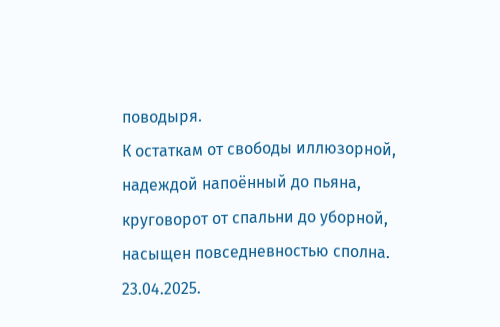поводыря.
К остаткам от свободы иллюзорной,
надеждой напоённый до пьяна,
круговорот от спальни до уборной,
насыщен повседневностью сполна.
23.04.2025.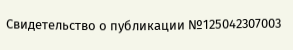Свидетельство о публикации №125042307003